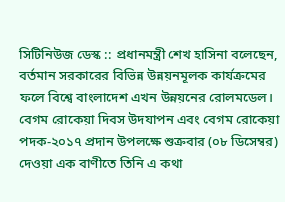সিটিনিউজ ডেস্ক :: প্রধানমন্ত্রী শেখ হাসিনা বলেছেন, বর্তমান সরকারের বিভিন্ন উন্নয়নমূলক কার্যক্রমের ফলে বিশ্বে বাংলাদেশ এখন উন্নয়নের রোলমডেল।
বেগম রোকেয়া দিবস উদযাপন এবং বেগম রোকেয়া পদক-২০১৭ প্রদান উপলক্ষে শুক্রবার (০৮ ডিসেম্বর) দেওয়া এক বাণীতে তিনি এ কথা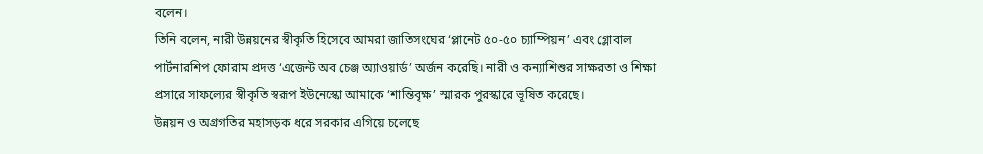বলেন।
তিনি বলেন, নারী উন্নয়নের স্বীকৃতি হিসেবে আমরা জাতিসংঘের ‘প্লানেট ৫০-৫০ চ্যাম্পিয়ন’ এবং গ্লোবাল পার্টনারশিপ ফোরাম প্রদত্ত ‘এজেন্ট অব চেঞ্জ অ্যাওয়ার্ড’ অর্জন করেছি। নারী ও কন্যাশিশুর সাক্ষরতা ও শিক্ষা প্রসারে সাফল্যের স্বীকৃতি স্বরূপ ইউনেস্কো আমাকে ‘শান্তিবৃক্ষ’ স্মারক পুরস্কারে ভূষিত করেছে।
উন্নয়ন ও অগ্রগতির মহাসড়ক ধরে সরকার এগিয়ে চলেছে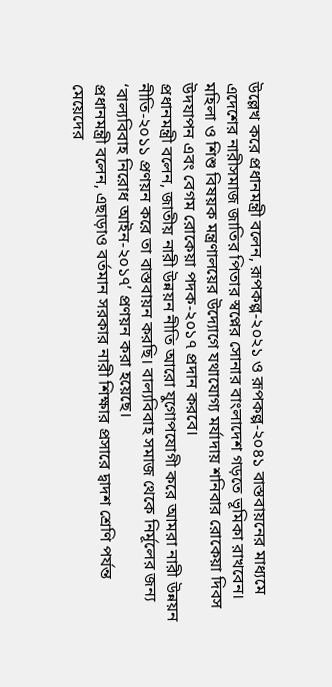উল্লেখ করে প্রধানমন্ত্রী বলেন, রূপকল্প-২০২১ ও রূপকল্প-২০৪১ বাস্তবায়নের মাধ্যমে এদেশের নারীসমাজ জাতির পিতার স্বপ্নের সোনার বাংলাদেশ গড়তে ভূমিকা রাখবেন।
মহিলা ও শিশু বিষয়ক মন্ত্রণালয়ের উদ্যোগে যথাযোগ্য মর্যাদায় শনিবার রোকেয়া দিবস উদযাপন এবং বেগম রোকেয়া পদক-২০১৭ প্রদান করবে।
প্রধানমন্ত্রী বলেন, জাতীয় নারী উন্নয়ন নীতি আরো যুগোপযোগী করে আমরা নারী উন্নয়ন নীতি-২০১১ প্রণয়ন করে তা বাস্তবায়ন করছি। বাল্যবিবাহ সমাজ থেকে নির্মূলের জন্য ‘বাল্যবিবাহ নিরোধ আইন-২০১৭’ প্রণয়ন করা হয়েছে।
প্রধানমন্ত্রী বলেন, এছাড়াও বর্তমান সরকার নারী শিক্ষার প্রসারে দ্বাদশ শ্রেণি পর্যন্ত মেয়েদের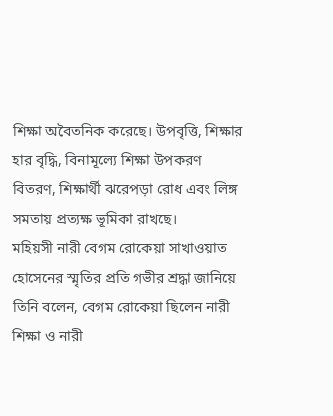শিক্ষা অবৈতনিক করেছে। উপবৃত্তি, শিক্ষার হার বৃদ্ধি, বিনামূল্যে শিক্ষা উপকরণ বিতরণ, শিক্ষার্থী ঝরেপড়া রোধ এবং লিঙ্গ সমতায় প্রত্যক্ষ ভূমিকা রাখছে।
মহিয়সী নারী বেগম রোকেয়া সাখাওয়াত হোসেনের স্মৃতির প্রতি গভীর শ্রদ্ধা জানিয়ে তিনি বলেন, বেগম রোকেয়া ছিলেন নারী শিক্ষা ও নারী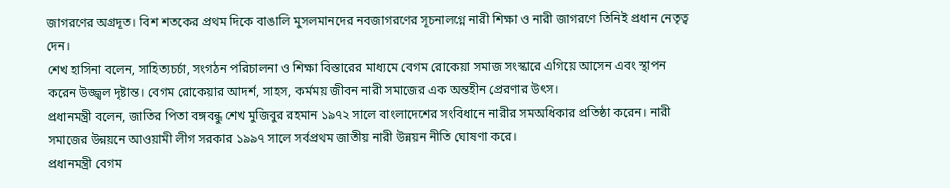জাগরণের অগ্রদূত। বিশ শতকের প্রথম দিকে বাঙালি মুসলমানদের নবজাগরণের সূচনালগ্নে নারী শিক্ষা ও নারী জাগরণে তিনিই প্রধান নেতৃত্ব দেন।
শেখ হাসিনা বলেন, সাহিত্যচর্চা, সংগঠন পরিচালনা ও শিক্ষা বিস্তারের মাধ্যমে বেগম রোকেয়া সমাজ সংস্কারে এগিয়ে আসেন এবং স্থাপন করেন উজ্জ্বল দৃষ্টান্ত। বেগম রোকেয়ার আদর্শ, সাহস, কর্মময় জীবন নারী সমাজের এক অন্তহীন প্রেরণার উৎস।
প্রধানমন্ত্রী বলেন, জাতির পিতা বঙ্গবন্ধু শেখ মুজিবুর রহমান ১৯৭২ সালে বাংলাদেশের সংবিধানে নারীর সমঅধিকার প্রতিষ্ঠা করেন। নারী সমাজের উন্নয়নে আওয়ামী লীগ সরকার ১৯৯৭ সালে সর্বপ্রথম জাতীয় নারী উন্নয়ন নীতি ঘোষণা করে।
প্রধানমন্ত্রী বেগম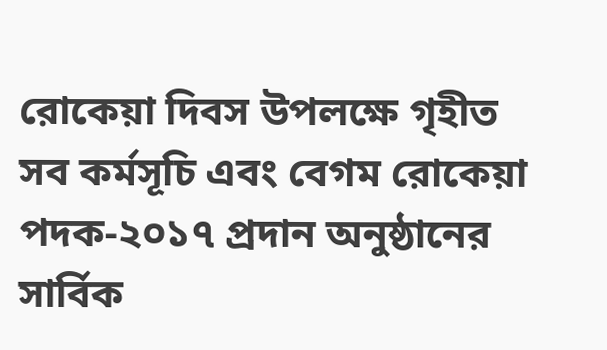রোকেয়া দিবস উপলক্ষে গৃহীত সব কর্মসূচি এবং বেগম রোকেয়া পদক-২০১৭ প্রদান অনুষ্ঠানের সার্বিক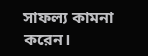সাফল্য কামনা করেন।